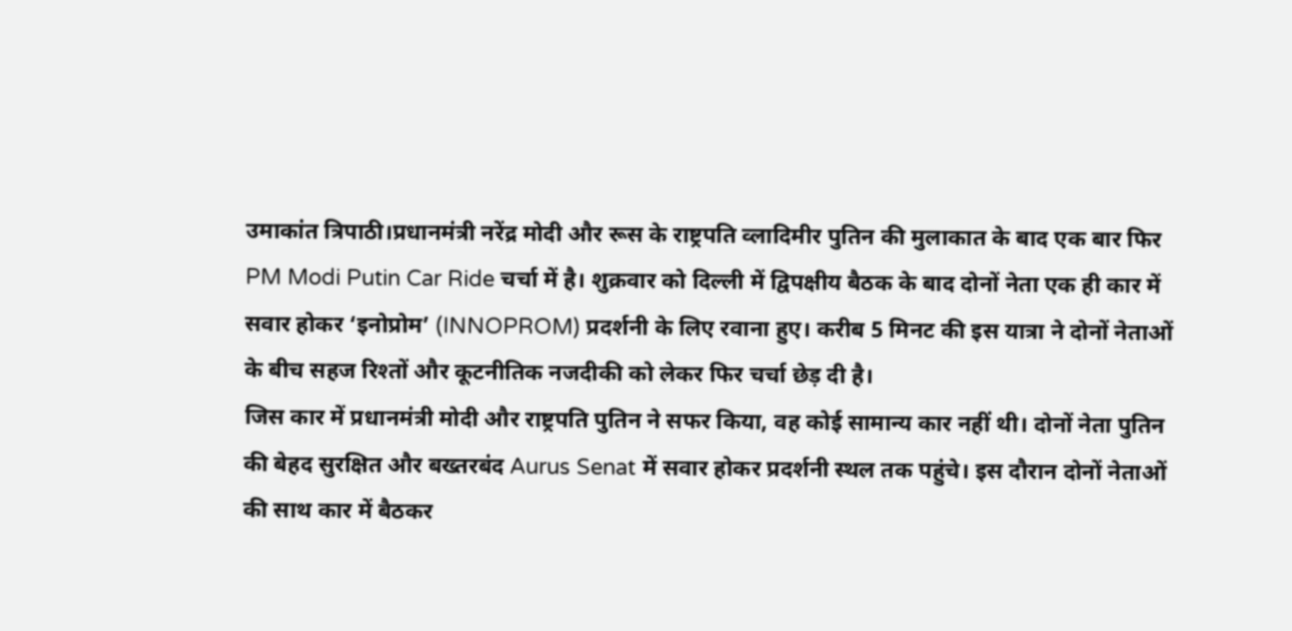उमाकांत त्रिपाठी।प्रधानमंत्री नरेंद्र मोदी और रूस के राष्ट्रपति व्लादिमीर पुतिन की मुलाकात के बाद एक बार फिर PM Modi Putin Car Ride चर्चा में है। शुक्रवार को दिल्ली में द्विपक्षीय बैठक के बाद दोनों नेता एक ही कार में सवार होकर ‘इनोप्रोम’ (INNOPROM) प्रदर्शनी के लिए रवाना हुए। करीब 5 मिनट की इस यात्रा ने दोनों नेताओं के बीच सहज रिश्तों और कूटनीतिक नजदीकी को लेकर फिर चर्चा छेड़ दी है।
जिस कार में प्रधानमंत्री मोदी और राष्ट्रपति पुतिन ने सफर किया, वह कोई सामान्य कार नहीं थी। दोनों नेता पुतिन की बेहद सुरक्षित और बख्तरबंद Aurus Senat में सवार होकर प्रदर्शनी स्थल तक पहुंचे। इस दौरान दोनों नेताओं की साथ कार में बैठकर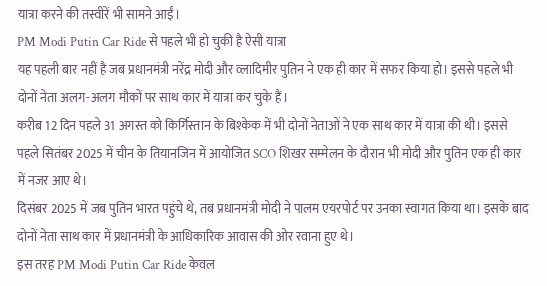यात्रा करने की तस्वीरें भी सामने आईं।
PM Modi Putin Car Ride से पहले भी हो चुकी है ऐसी यात्रा
यह पहली बार नहीं है जब प्रधानमंत्री नरेंद्र मोदी और व्लादिमीर पुतिन ने एक ही कार में सफर किया हो। इससे पहले भी दोनों नेता अलग-अलग मौकों पर साथ कार में यात्रा कर चुके हैं।
करीब 12 दिन पहले 31 अगस्त को किर्गिस्तान के बिश्केक में भी दोनों नेताओं ने एक साथ कार में यात्रा की थी। इससे पहले सितंबर 2025 में चीन के तियानजिन में आयोजित SCO शिखर सम्मेलन के दौरान भी मोदी और पुतिन एक ही कार में नजर आए थे।
दिसंबर 2025 में जब पुतिन भारत पहुंचे थे, तब प्रधानमंत्री मोदी ने पालम एयरपोर्ट पर उनका स्वागत किया था। इसके बाद दोनों नेता साथ कार में प्रधानमंत्री के आधिकारिक आवास की ओर रवाना हुए थे।
इस तरह PM Modi Putin Car Ride केवल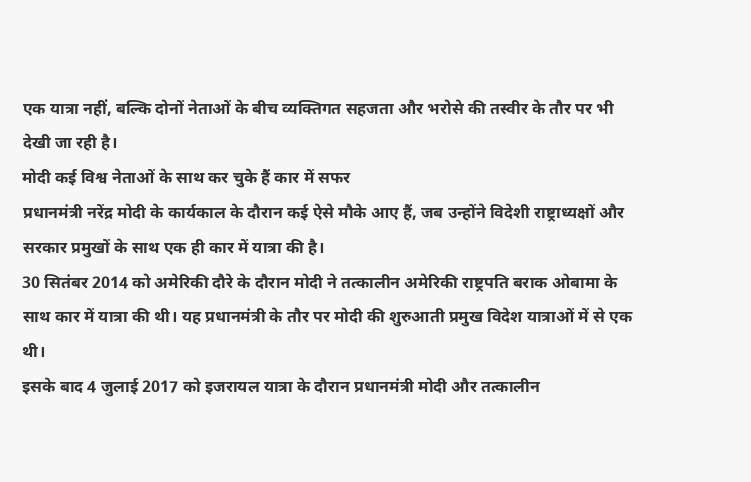एक यात्रा नहीं, बल्कि दोनों नेताओं के बीच व्यक्तिगत सहजता और भरोसे की तस्वीर के तौर पर भी देखी जा रही है।
मोदी कई विश्व नेताओं के साथ कर चुके हैं कार में सफर
प्रधानमंत्री नरेंद्र मोदी के कार्यकाल के दौरान कई ऐसे मौके आए हैं, जब उन्होंने विदेशी राष्ट्राध्यक्षों और सरकार प्रमुखों के साथ एक ही कार में यात्रा की है।
30 सितंबर 2014 को अमेरिकी दौरे के दौरान मोदी ने तत्कालीन अमेरिकी राष्ट्रपति बराक ओबामा के साथ कार में यात्रा की थी। यह प्रधानमंत्री के तौर पर मोदी की शुरुआती प्रमुख विदेश यात्राओं में से एक थी।
इसके बाद 4 जुलाई 2017 को इजरायल यात्रा के दौरान प्रधानमंत्री मोदी और तत्कालीन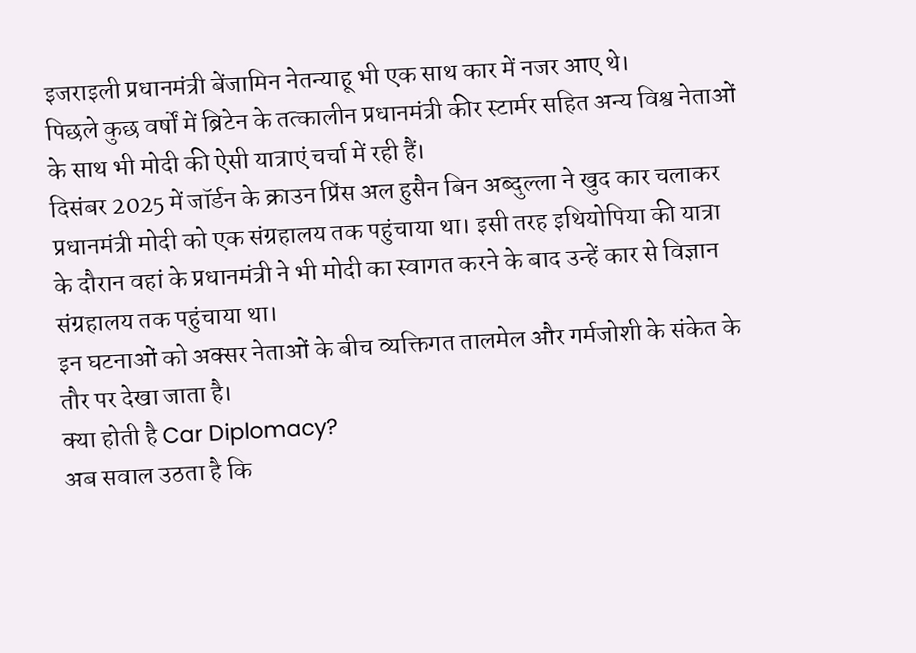इजराइली प्रधानमंत्री बेंजामिन नेतन्याहू भी एक साथ कार में नजर आए थे।
पिछले कुछ वर्षों में ब्रिटेन के तत्कालीन प्रधानमंत्री कीर स्टार्मर सहित अन्य विश्व नेताओं के साथ भी मोदी की ऐसी यात्राएं चर्चा में रही हैं।
दिसंबर 2025 में जॉर्डन के क्राउन प्रिंस अल हुसैन बिन अब्दुल्ला ने खुद कार चलाकर प्रधानमंत्री मोदी को एक संग्रहालय तक पहुंचाया था। इसी तरह इथियोपिया की यात्रा के दौरान वहां के प्रधानमंत्री ने भी मोदी का स्वागत करने के बाद उन्हें कार से विज्ञान संग्रहालय तक पहुंचाया था।
इन घटनाओं को अक्सर नेताओं के बीच व्यक्तिगत तालमेल और गर्मजोशी के संकेत के तौर पर देखा जाता है।
क्या होती है Car Diplomacy?
अब सवाल उठता है कि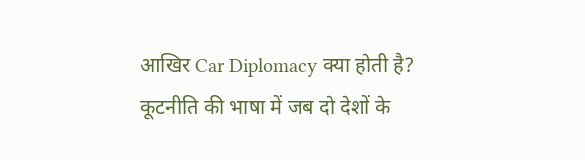आखिर Car Diplomacy क्या होती है?
कूटनीति की भाषा में जब दो देशों के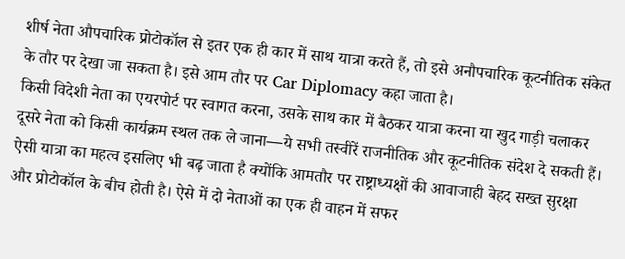शीर्ष नेता औपचारिक प्रोटोकॉल से इतर एक ही कार में साथ यात्रा करते हैं, तो इसे अनौपचारिक कूटनीतिक संकेत के तौर पर देखा जा सकता है। इसे आम तौर पर Car Diplomacy कहा जाता है।
किसी विदेशी नेता का एयरपोर्ट पर स्वागत करना, उसके साथ कार में बैठकर यात्रा करना या खुद गाड़ी चलाकर दूसरे नेता को किसी कार्यक्रम स्थल तक ले जाना—ये सभी तस्वीरें राजनीतिक और कूटनीतिक संदेश दे सकती हैं।
ऐसी यात्रा का महत्व इसलिए भी बढ़ जाता है क्योंकि आमतौर पर राष्ट्राध्यक्षों की आवाजाही बेहद सख्त सुरक्षा और प्रोटोकॉल के बीच होती है। ऐसे में दो नेताओं का एक ही वाहन में सफर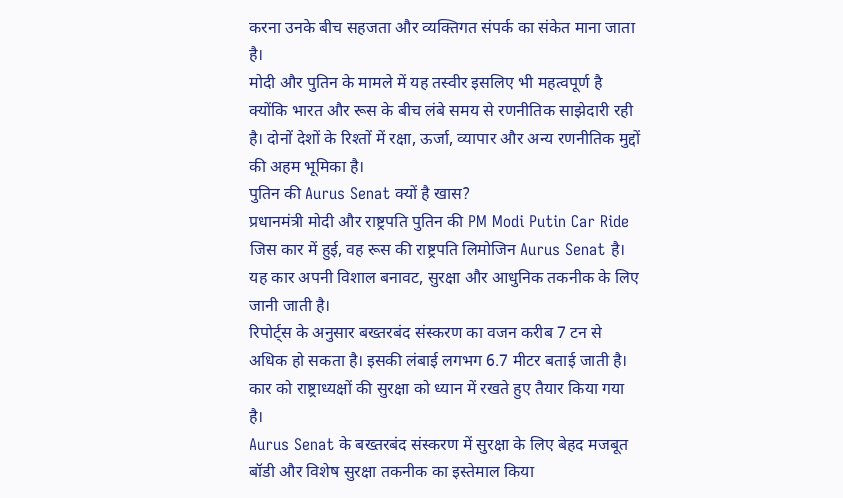करना उनके बीच सहजता और व्यक्तिगत संपर्क का संकेत माना जाता है।
मोदी और पुतिन के मामले में यह तस्वीर इसलिए भी महत्वपूर्ण है क्योंकि भारत और रूस के बीच लंबे समय से रणनीतिक साझेदारी रही है। दोनों देशों के रिश्तों में रक्षा, ऊर्जा, व्यापार और अन्य रणनीतिक मुद्दों की अहम भूमिका है।
पुतिन की Aurus Senat क्यों है खास?
प्रधानमंत्री मोदी और राष्ट्रपति पुतिन की PM Modi Putin Car Ride जिस कार में हुई, वह रूस की राष्ट्रपति लिमोजिन Aurus Senat है। यह कार अपनी विशाल बनावट, सुरक्षा और आधुनिक तकनीक के लिए जानी जाती है।
रिपोर्ट्स के अनुसार बख्तरबंद संस्करण का वजन करीब 7 टन से अधिक हो सकता है। इसकी लंबाई लगभग 6.7 मीटर बताई जाती है। कार को राष्ट्राध्यक्षों की सुरक्षा को ध्यान में रखते हुए तैयार किया गया है।
Aurus Senat के बख्तरबंद संस्करण में सुरक्षा के लिए बेहद मजबूत बॉडी और विशेष सुरक्षा तकनीक का इस्तेमाल किया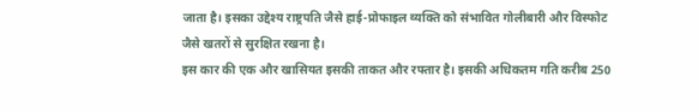जाता है। इसका उद्देश्य राष्ट्रपति जैसे हाई-प्रोफाइल व्यक्ति को संभावित गोलीबारी और विस्फोट जैसे खतरों से सुरक्षित रखना है।
इस कार की एक और खासियत इसकी ताकत और रफ्तार है। इसकी अधिकतम गति करीब 250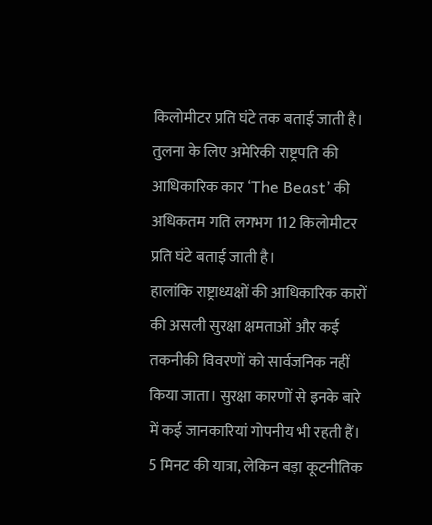किलोमीटर प्रति घंटे तक बताई जाती है। तुलना के लिए अमेरिकी राष्ट्रपति की आधिकारिक कार ‘The Beast’ की अधिकतम गति लगभग 112 किलोमीटर प्रति घंटे बताई जाती है।
हालांकि राष्ट्राध्यक्षों की आधिकारिक कारों की असली सुरक्षा क्षमताओं और कई तकनीकी विवरणों को सार्वजनिक नहीं किया जाता। सुरक्षा कारणों से इनके बारे में कई जानकारियां गोपनीय भी रहती हैं।
5 मिनट की यात्रा, लेकिन बड़ा कूटनीतिक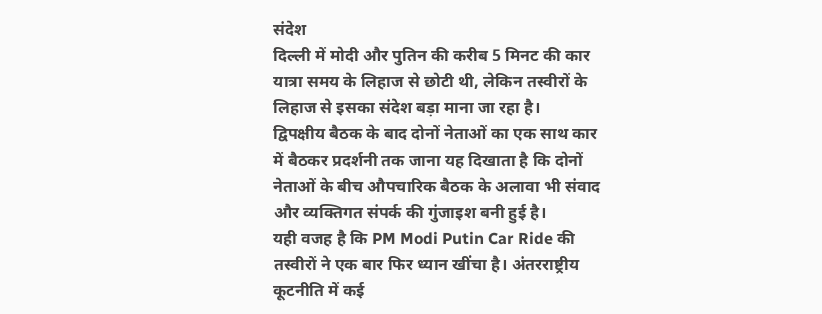संदेश
दिल्ली में मोदी और पुतिन की करीब 5 मिनट की कार यात्रा समय के लिहाज से छोटी थी, लेकिन तस्वीरों के लिहाज से इसका संदेश बड़ा माना जा रहा है।
द्विपक्षीय बैठक के बाद दोनों नेताओं का एक साथ कार में बैठकर प्रदर्शनी तक जाना यह दिखाता है कि दोनों नेताओं के बीच औपचारिक बैठक के अलावा भी संवाद और व्यक्तिगत संपर्क की गुंजाइश बनी हुई है।
यही वजह है कि PM Modi Putin Car Ride की तस्वीरों ने एक बार फिर ध्यान खींचा है। अंतरराष्ट्रीय कूटनीति में कई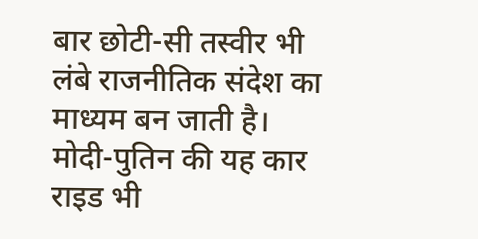बार छोटी-सी तस्वीर भी लंबे राजनीतिक संदेश का माध्यम बन जाती है। मोदी-पुतिन की यह कार राइड भी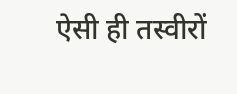ऐसी ही तस्वीरों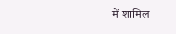में शामिल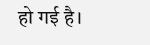हो गई है।